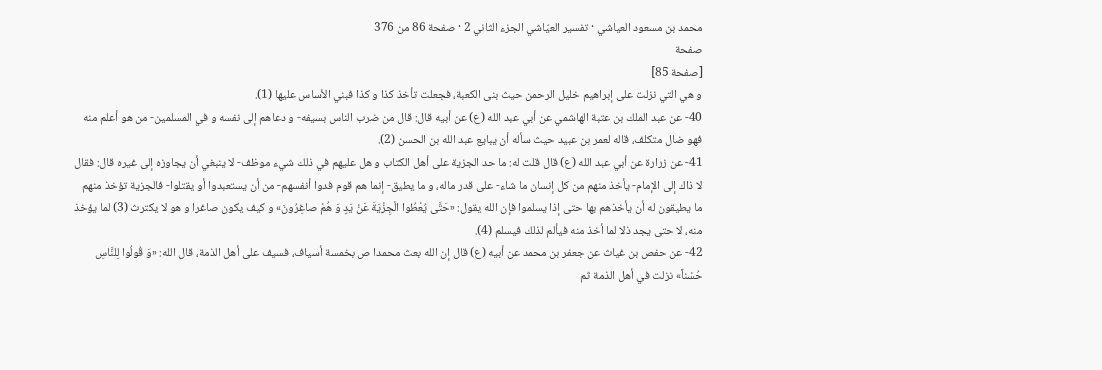محمد بن مسعود العياشي · تفسير العيّاشي الجزء الثاني 2 · صفحة 86 من 376
صفحة
[صفحة 85]
و هي التي نزلت على إبراهيم خليل الرحمن حيث بنى الكعبة، فجعلت تأخذ كذا و كذا فبني الأساس عليها (1).
40- عن عبد الملك بن عتبة الهاشمي عن أبي عبد الله (ع) عن أبيه قال: قال من ضرب الناس بسيفه- و دعاهم إلى نفسه و في المسلمين- من هو أعلم منه فهو ضال متكلف، قاله لعمر بن عبيد حيث سأله أن يبايع عبد الله بن الحسن (2).
41- عن زرارة عن أبي عبد الله (ع) قال قلت له: ما حد الجزية على أهل الكتاب و هل عليهم في ذلك شيء موظف- لا ينبغي أن يجاوزه إلى غيره قال: فقال لا ذاك إلى الإمام- يأخذ منهم من كل إنسان ما شاء- على قدر ماله، و ما يطيق- إنما هم قوم فدوا أنفسهم- من أن يستعبدوا أو يقتلوا- فالجزية تؤخذ منهم ما يطيقون له أن يأخذهم بها حتى إذا يسلموا فإن الله يقول: «حَتَّى يُعْطُوا الْجِزْيَةَ عَنْ يَدٍ وَ هُمْ صاغِرُونَ» و كيف يكون صاغرا و هو لا يكترث (3) لما يؤخذ منه، لا حتى يجد ذلا لما أخذ منه فيألم لذلك فيسلم (4).
42- عن حفص بن غياث عن جعفر بن محمد عن أبيه (ع) قال إن الله بعث محمدا ص بخمسة أسياف، فسيف على أهل الذمة، قال الله: «وَ قُولُوا لِلنَّاسِ حُسْناً» نزلت في أهل الذمة ثم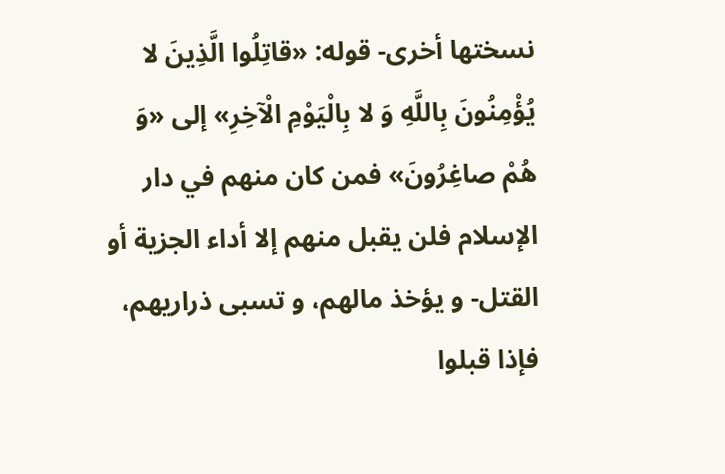نسختها أخرى- قوله: «قاتِلُوا الَّذِينَ لا يُؤْمِنُونَ بِاللَّهِ وَ لا بِالْيَوْمِ الْآخِرِ» إلى «وَ هُمْ صاغِرُونَ» فمن كان منهم في دار الإسلام فلن يقبل منهم إلا أداء الجزية أو القتل- و يؤخذ مالهم، و تسبى ذراريهم، فإذا قبلوا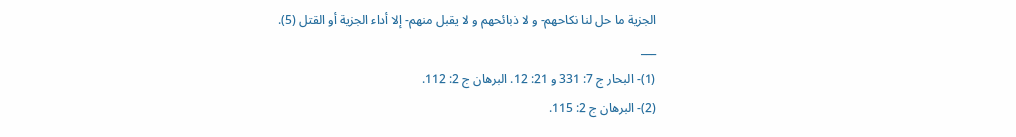الجزية ما حل لنا نكاحهم- و لا ذبائحهم و لا يقبل منهم- إلا أداء الجزية أو القتل (5).
___
(1)- البحار ج 7: 331 و 21: 12. البرهان ج 2: 112.
(2)- البرهان ج 2: 115.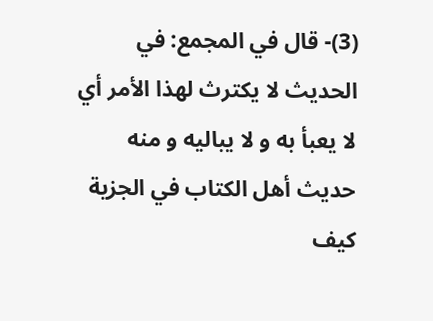(3)- قال في المجمع: في الحديث لا يكترث لهذا الأمر أي لا يعبأ به و لا يباليه و منه حديث أهل الكتاب في الجزية كيف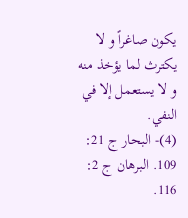يكون صاغراً و لا يكترث لما يؤخذ منه و لا يستعمل إلا في النفي.
(4)- البحار ج 21: 109. البرهان ج 2: 116.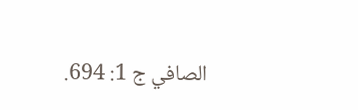الصافي ج 1: 694.